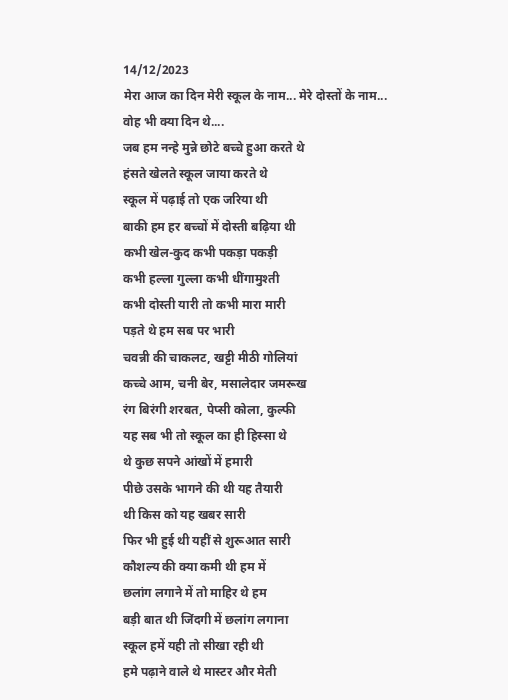14/12/2023
मेरा आज का दिन मेरी स्कूल के नाम... मेरे दोस्तों के नाम...
वोह भी क्या दिन थे....
जब हम नन्हे मुन्ने छोटे बच्चे हुआ करते थे
हंसते खेलते स्कूल जाया करते थे
स्कूल में पढ़ाई तो एक जरिया थी
बाकी हम हर बच्चों में दोस्ती बढ़िया थी
कभी खेल-कुद कभी पकड़ा पकड़ी
कभी हल्ला गुल्ला कभी धींगामुश्ती
कभी दोस्ती यारी तो कभी मारा मारी
पड़ते थे हम सब पर भारी
चवन्नी की चाकलट, खट्टी मीठी गोलियां
कच्चे आम, चनी बेर, मसालेदार जमरूख
रंग बिरंगी शरबत, पेप्सी कोला, कुल्फी
यह सब भी तो स्कूल का ही हिस्सा थे
थे कुछ सपने आंखों में हमारी
पीछे उसके भागने की थी यह तैयारी
थी किस को यह खबर सारी
फिर भी हुई थी यहीं से शुरूआत सारी
कौशल्य की क्या कमी थी हम में
छलांग लगाने में तो माहिर थे हम
बड़ी बात थी जिंदगी में छलांग लगाना
स्कूल हमें यही तो सीखा रही थी
हमे पढ़ाने वाले थे मास्टर और मेती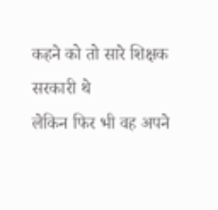कहने को तो सारे शिक्षक सरकारी थे
लेकिन फिर भी वह अपने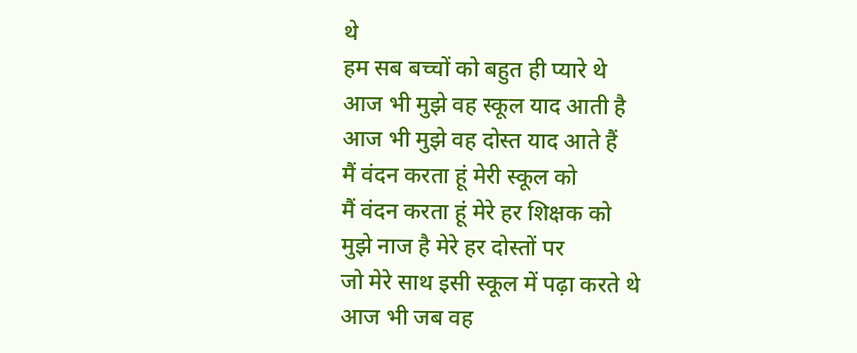थे
हम सब बच्चों को बहुत ही प्यारे थे
आज भी मुझे वह स्कूल याद आती है
आज भी मुझे वह दोस्त याद आते हैं
मैं वंदन करता हूं मेरी स्कूल को
मैं वंदन करता हूं मेरे हर शिक्षक को
मुझे नाज है मेरे हर दोस्तों पर
जो मेरे साथ इसी स्कूल में पढ़ा करते थे
आज भी जब वह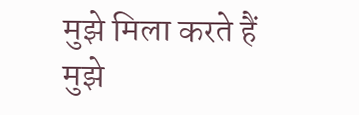मुझे मिला करते हैं
मुझे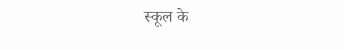स्कूल के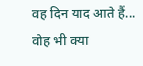वह दिन याद आते हैं...
वोह भी क्या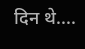दिन थे....